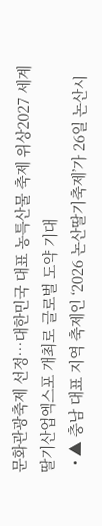문화관광축제 선정…대한민국 대표 농특산물 축제 위상2027 세계딸기산업엑스포 개최로 글로벌 도약 기대
  • ▲ 충남 대표 지역 축제인 ‘2026 논산딸기축제’가 26일 논산시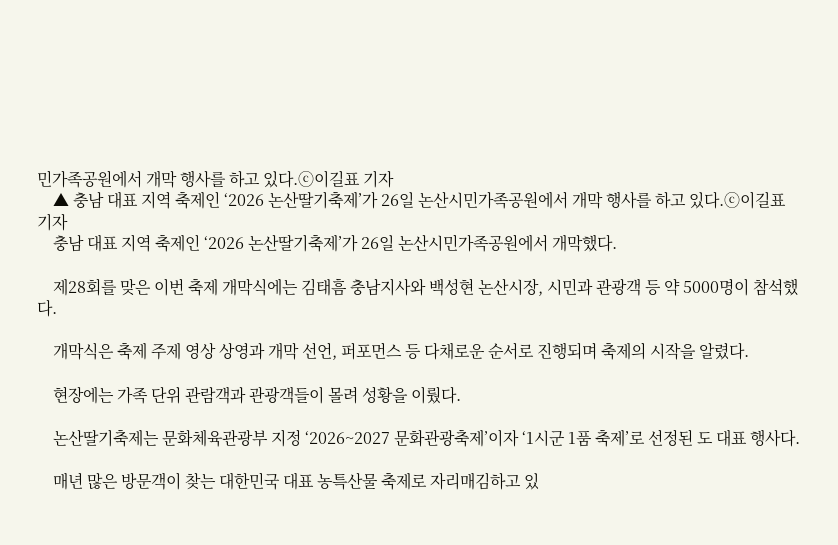민가족공원에서 개막 행사를 하고 있다.ⓒ이길표 기자
    ▲ 충남 대표 지역 축제인 ‘2026 논산딸기축제’가 26일 논산시민가족공원에서 개막 행사를 하고 있다.ⓒ이길표 기자
    충남 대표 지역 축제인 ‘2026 논산딸기축제’가 26일 논산시민가족공원에서 개막했다.

    제28회를 맞은 이번 축제 개막식에는 김태흠 충남지사와 백성현 논산시장, 시민과 관광객 등 약 5000명이 참석했다.

    개막식은 축제 주제 영상 상영과 개막 선언, 퍼포먼스 등 다채로운 순서로 진행되며 축제의 시작을 알렸다.

    현장에는 가족 단위 관람객과 관광객들이 몰려 성황을 이뤘다.

    논산딸기축제는 문화체육관광부 지정 ‘2026~2027 문화관광축제’이자 ‘1시군 1품 축제’로 선정된 도 대표 행사다.

    매년 많은 방문객이 찾는 대한민국 대표 농특산물 축제로 자리매김하고 있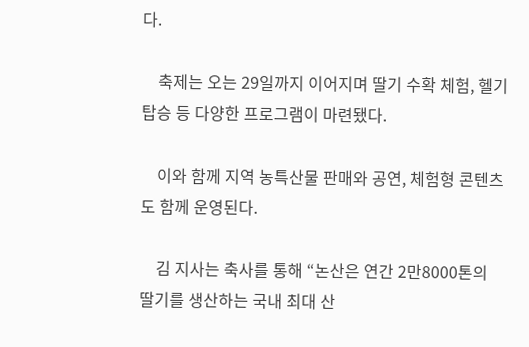다.

    축제는 오는 29일까지 이어지며 딸기 수확 체험, 헬기 탑승 등 다양한 프로그램이 마련됐다.

    이와 함께 지역 농특산물 판매와 공연, 체험형 콘텐츠도 함께 운영된다.

    김 지사는 축사를 통해 “논산은 연간 2만8000톤의 딸기를 생산하는 국내 최대 산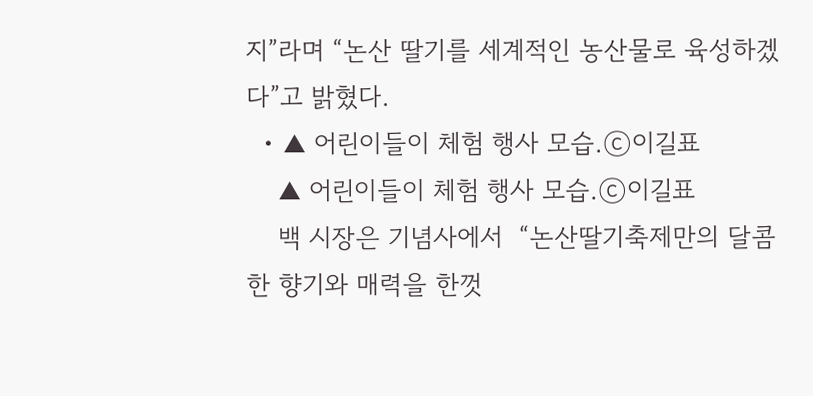지”라며 “논산 딸기를 세계적인 농산물로 육성하겠다”고 밝혔다.
  • ▲ 어린이들이 체험 행사 모습.ⓒ이길표
    ▲ 어린이들이 체험 행사 모습.ⓒ이길표
    백 시장은 기념사에서  “논산딸기축제만의 달콤한 향기와 매력을 한껏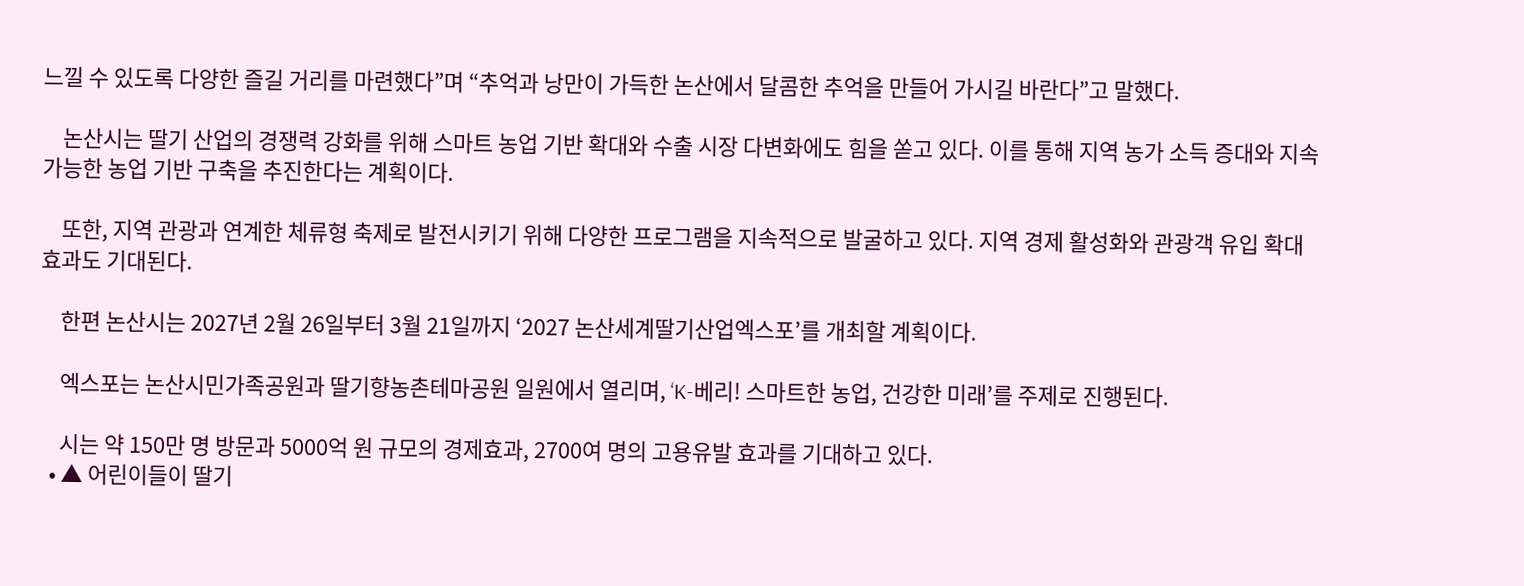느낄 수 있도록 다양한 즐길 거리를 마련했다”며 “추억과 낭만이 가득한 논산에서 달콤한 추억을 만들어 가시길 바란다”고 말했다.

    논산시는 딸기 산업의 경쟁력 강화를 위해 스마트 농업 기반 확대와 수출 시장 다변화에도 힘을 쏟고 있다. 이를 통해 지역 농가 소득 증대와 지속 가능한 농업 기반 구축을 추진한다는 계획이다.

    또한, 지역 관광과 연계한 체류형 축제로 발전시키기 위해 다양한 프로그램을 지속적으로 발굴하고 있다. 지역 경제 활성화와 관광객 유입 확대 효과도 기대된다.

    한편 논산시는 2027년 2월 26일부터 3월 21일까지 ‘2027 논산세계딸기산업엑스포’를 개최할 계획이다.

    엑스포는 논산시민가족공원과 딸기향농촌테마공원 일원에서 열리며, ‘K-베리! 스마트한 농업, 건강한 미래’를 주제로 진행된다.

    시는 약 150만 명 방문과 5000억 원 규모의 경제효과, 2700여 명의 고용유발 효과를 기대하고 있다.
  • ▲ 어린이들이 딸기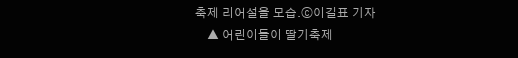축제 리어설을 모습.ⓒ이길표 기자
    ▲ 어린이들이 딸기축제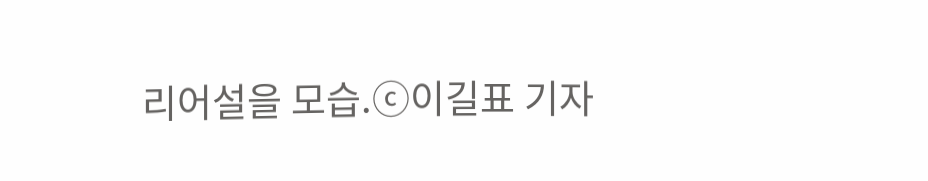리어설을 모습.ⓒ이길표 기자